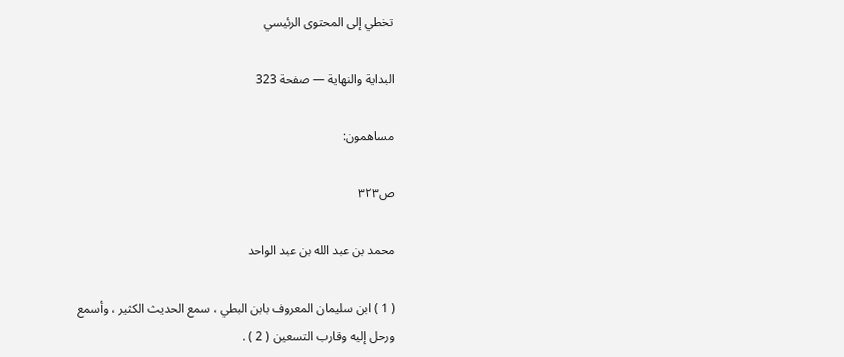تخطي إلى المحتوى الرئيسي

البداية والنهاية — صفحة 323

مساهمون:

ص٣٢٣

محمد بن عبد الله بن عبد الواحد

( 1 ) ابن سليمان المعروف بابن البطي ، سمع الحديث الكثير ، وأسمع ورحل إليه وقارب التسعين ( 2 ) .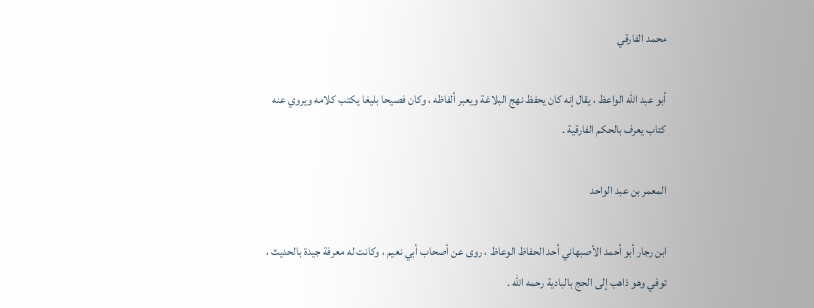محمد الفارقي

أبو عبد الله الواعظ ، يقال إنه كان يحفظ نهج البلاغة ويعبر ألفاظه ، وكان فصيحا بليغا يكتب كلامه ويروي عنه كتاب يعرف بالحكم الفارقية .

المعمر بن عبد الواحد

ابن رجار أبو أحمد الأصبهاني أحد الحفاظ الوعاظ ، روى عن أصحاب أبي نعيم ، وكانت له معرفة جيدة بالحديث ، توفي وهو ذاهب إلى الحج بالبادية رحمه الله .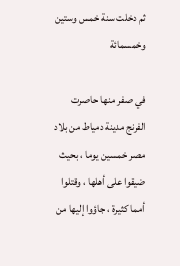ثم دخلت سنة خمس وستين وخمسمائة

في صفر منها حاصرت الفرنج مدينة دمياط من بلاد مصر خمسين يوما ، بحيث ضيقوا على أهلها ، وقتلوا أمما كثيرة ، جاؤوا إليها من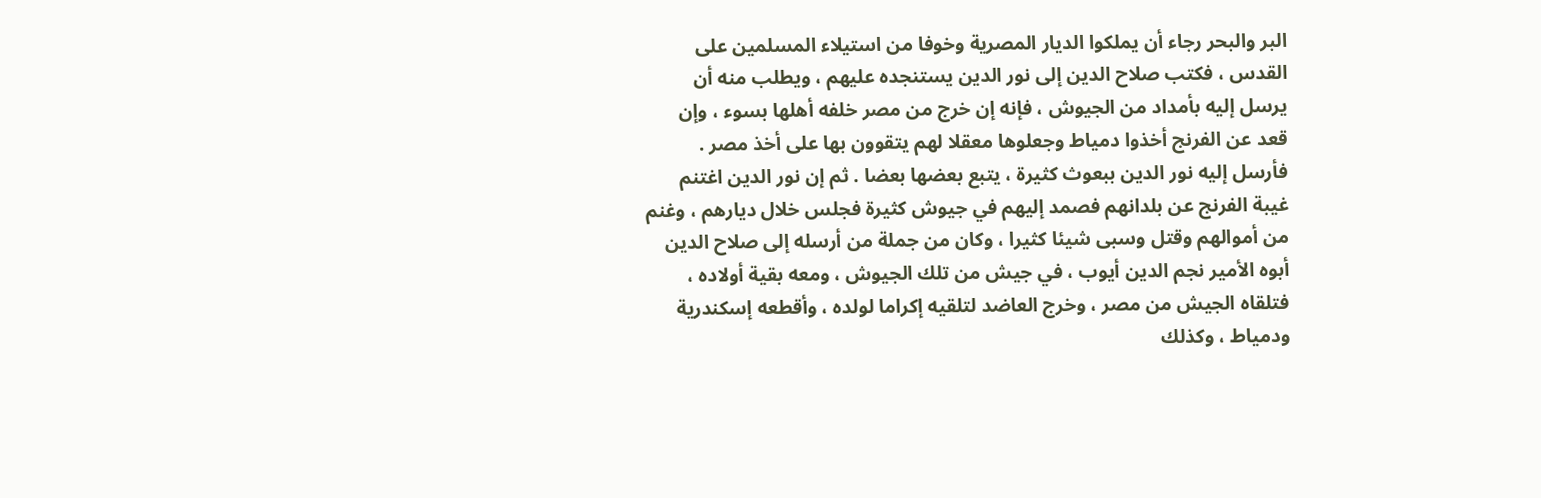البر والبحر رجاء أن يملكوا الديار المصرية وخوفا من استيلاء المسلمين على القدس ، فكتب صلاح الدين إلى نور الدين يستنجده عليهم ، ويطلب منه أن يرسل إليه بأمداد من الجيوش ، فإنه إن خرج من مصر خلفه أهلها بسوء ، وإن قعد عن الفرنج أخذوا دمياط وجعلوها معقلا لهم يتقوون بها على أخذ مصر . فأرسل إليه نور الدين ببعوث كثيرة ، يتبع بعضها بعضا . ثم إن نور الدين اغتنم غيبة الفرنج عن بلدانهم فصمد إليهم في جيوش كثيرة فجلس خلال ديارهم ، وغنم من أموالهم وقتل وسبى شيئا كثيرا ، وكان من جملة من أرسله إلى صلاح الدين أبوه الأمير نجم الدين أيوب ، في جيش من تلك الجيوش ، ومعه بقية أولاده ، فتلقاه الجيش من مصر ، وخرج العاضد لتلقيه إكراما لولده ، وأقطعه إسكندرية ودمياط ، وكذلك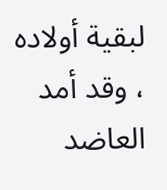لبقية أولاده ، وقد أمد العاضد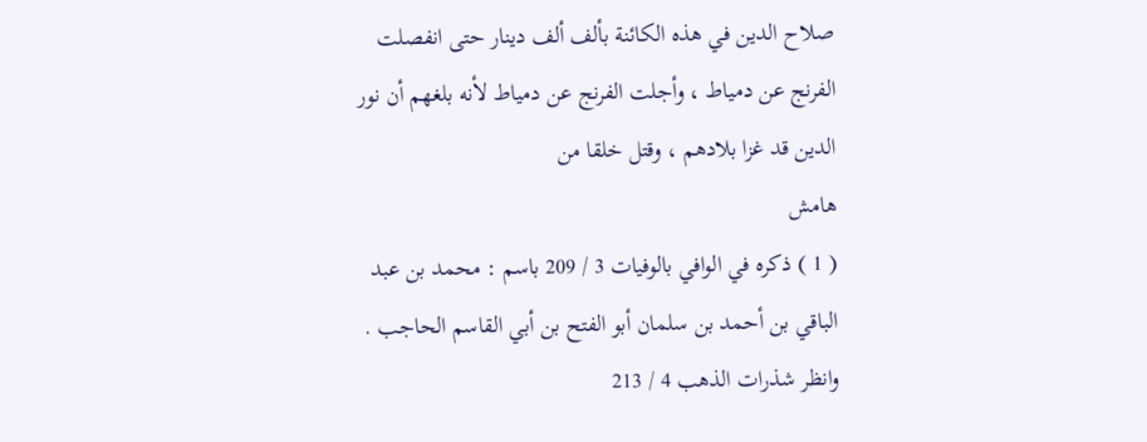صلاح الدين في هذه الكائنة بألف ألف دينار حتى انفصلت الفرنج عن دمياط ، وأجلت الفرنج عن دمياط لأنه بلغهم أن نور الدين قد غزا بلادهم ، وقتل خلقا من
هامش
( 1 ) ذكره في الوافي بالوفيات 3 / 209 باسم : محمد بن عبد الباقي بن أحمد بن سلمان أبو الفتح بن أبي القاسم الحاجب . وانظر شذرات الذهب 4 / 213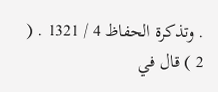. وتذكرة الحفاظ 4 / 1321 . ( 2 ) قال في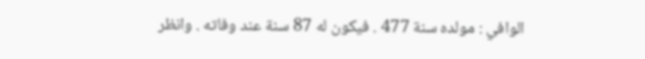الوافي : مولده سنة 477 . فيكون له 87 سنة عند وفاته . وانظر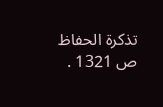تذكرة الحفاظ ص 1321 .